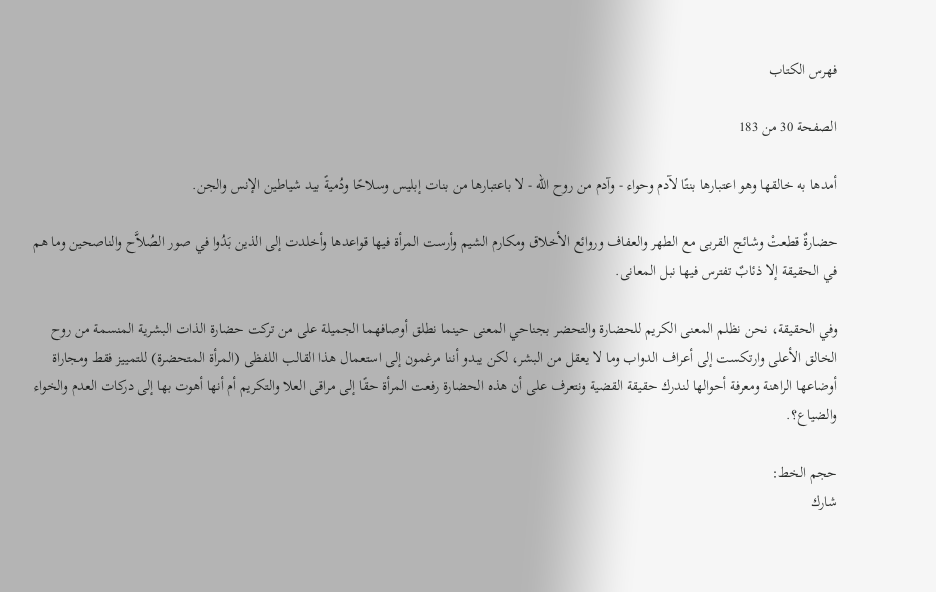فهرس الكتاب

الصفحة 30 من 183

أمدها به خالقها وهو اعتبارها بنتًا لآدم وحواء - وآدم من روح الله - لا باعتبارها من بنات إبليس وسلاحًا ودُميةً بيد شياطين الإنس والجن.

حضارةٌ قطعتْ وشائج القربى مع الطهر والعفاف وروائع الأخلاق ومكارم الشيم وأرست المرأة فيها قواعدها وأخلدت إلى الذين بَدُوا في صور الصُلاَّح والناصحين وما هم في الحقيقة إلا ذئابٌ تفترس فيها نبل المعانى.

وفي الحقيقة، نحن نظلم المعنى الكريم للحضارة والتحضر بجناحي المعنى حينما نطلق أوصافهما الجميلة على من تركت حضارة الذات البشرية المنسمة من روح الخالق الأعلى وارتكست إلى أعراف الدواب وما لا يعقل من البشر، لكن يبدو أننا مرغمون إلى استعمال هذا القالب اللفظى (المرأة المتحضرة) للتمييز فقط ومجاراة أوضاعها الراهنة ومعرفة أحوالها لندرك حقيقة القضية ونتعرف على أن هذه الحضارة رفعت المرأة حقًا إلى مراقى العلا والتكريم أم أنها أهوت بها إلى دركات العدم والخواء والضياع؟.

حجم الخط:
شارك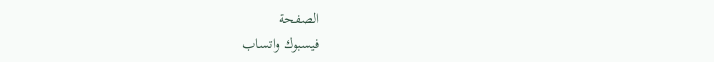الصفحة
فيسبوك واتساب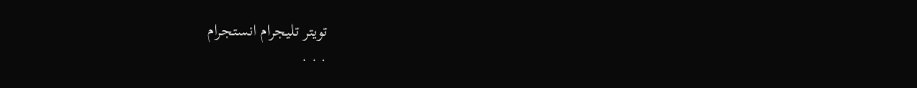تويتر تليجرام انستجرام
. . .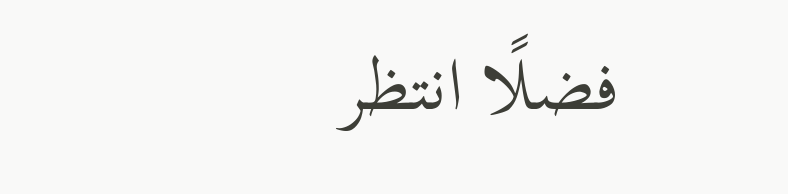فضلًا انتظر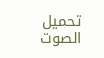تحميل الصوت